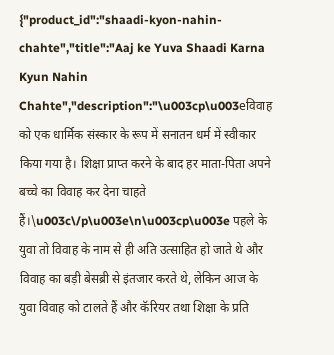{"product_id":"shaadi-kyon-nahin-chahte","title":"Aaj ke Yuva Shaadi Karna Kyun Nahin Chahte","description":"\u003cp\u003eविवाह को एक धार्मिक संस्कार के रूप में सनातन धर्म में स्वीकार किया गया है। शिक्षा प्राप्त करने के बाद हर माता-पिता अपने बच्चे का विवाह कर देना चाहते हैं।\u003c\/p\u003e\n\u003cp\u003e पहले के युवा तो विवाह के नाम से ही अति उत्साहित हो जाते थे और विवाह का बड़ी बेसब्री से इंतजार करते थे, लेकिन आज के युवा विवाह को टालते हैं और कॅरियर तथा शिक्षा के प्रति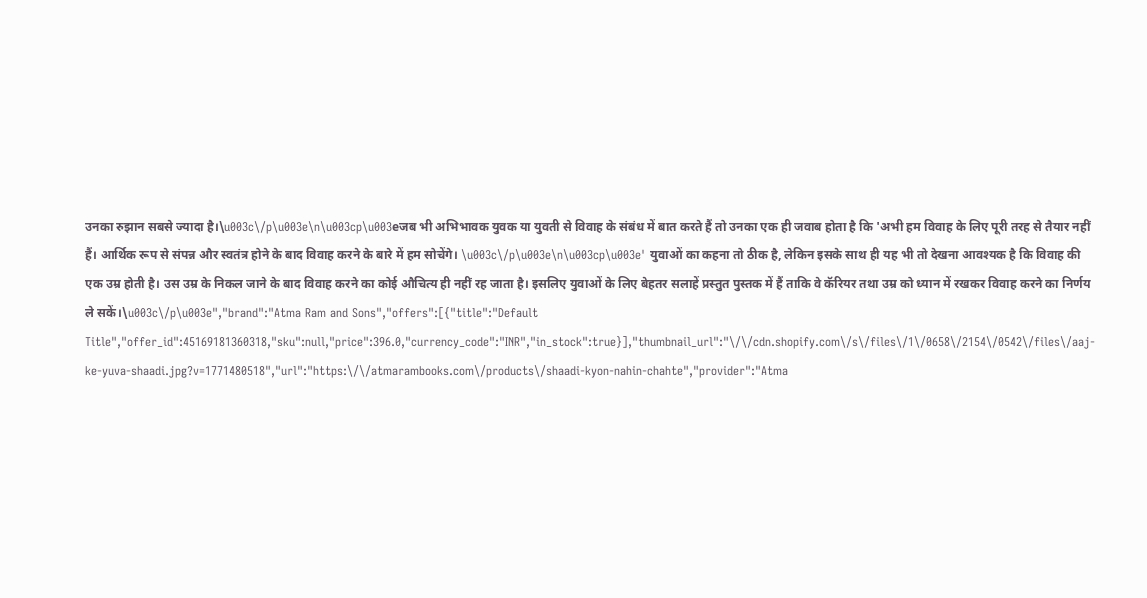उनका रुझान सबसे ज्यादा है।\u003c\/p\u003e\n\u003cp\u003eजब भी अभिभावक युवक या युवती से विवाह के संबंध में बात करते हैं तो उनका एक ही जवाब होता है कि 'अभी हम विवाह के लिए पूरी तरह से तैयार नहीं हैं। आर्थिक रूप से संपन्न और स्वतंत्र होने के बाद विवाह करने के बारे में हम सोचेंगे। \u003c\/p\u003e\n\u003cp\u003e' युवाओं का कहना तो ठीक है, लेकिन इसके साथ ही यह भी तो देखना आवश्यक है कि विवाह की एक उम्र होती है। उस उम्र के निकल जाने के बाद विवाह करने का कोई औचित्य ही नहीं रह जाता है। इसलिए युवाओं के लिए बेहतर सलाहें प्रस्तुत पुस्तक में हैं ताकि वे कॅरियर तथा उम्र को ध्यान में रखकर विवाह करने का निर्णय ले सकें।\u003c\/p\u003e","brand":"Atma Ram and Sons","offers":[{"title":"Default Title","offer_id":45169181360318,"sku":null,"price":396.0,"currency_code":"INR","in_stock":true}],"thumbnail_url":"\/\/cdn.shopify.com\/s\/files\/1\/0658\/2154\/0542\/files\/aaj-ke-yuva-shaadi.jpg?v=1771480518","url":"https:\/\/atmarambooks.com\/products\/shaadi-kyon-nahin-chahte","provider":"Atma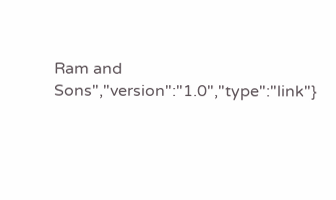Ram and Sons","version":"1.0","type":"link"}